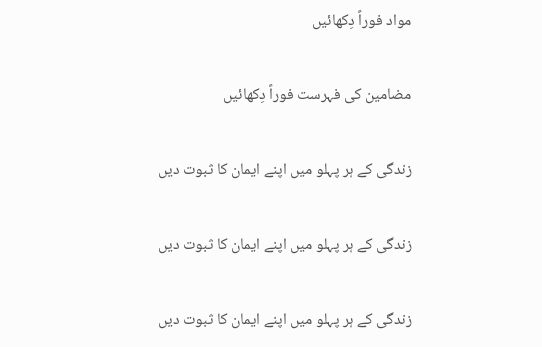مواد فوراً دِکھائیں

مضامین کی فہرست فوراً دِکھائیں

زندگی کے ہر پہلو میں اپنے ایمان کا ثبوت دیں

زندگی کے ہر پہلو میں اپنے ایمان کا ثبوت دیں

زندگی کے ہر پہلو میں اپنے ایمان کا ثبوت دیں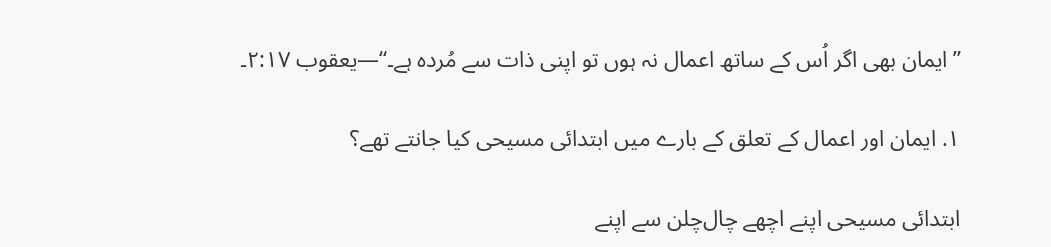”ایمان بھی اگر اُس کے ساتھ اعمال نہ ہوں تو اپنی ذات سے مُردہ ہے۔“—یعقوب ۲:۱۷۔

۱. ایمان اور اعمال کے تعلق کے بارے میں ابتدائی مسیحی کیا جانتے تھے؟

ابتدائی مسیحی اپنے اچھے چال‌چلن سے اپنے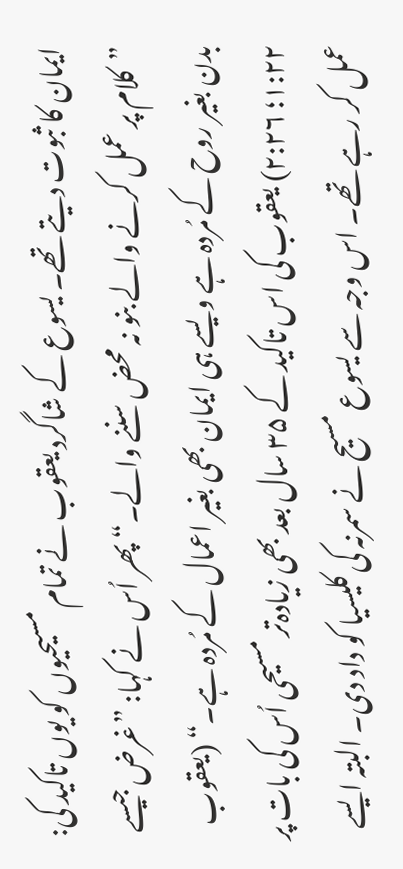ایمان کا ثبوت دیتے تھے۔ یسوع کے شاگرد یعقوب نے تمام مسیحیوں کو یوں تاکید کی: ”کلام پر عمل کرنے والے بنو نہ محض سننے والے۔“ پھر اُس نے کہا: ”غرض جیسے بدن بغیر روح کے مُردہ ہے ویسے ہی ایمان بھی بغیر اعمال کے مُردہ ہے۔“ (یعقوب ۱:۲۲؛ ۲:۲۶) یعقوب کی اس تاکید کے ۳۵ سال بعد بھی زیادہ‌تر مسیحی اُس کی بات پر عمل کر رہے تھے۔ اس وجہ سے یسوع مسیح نے سمرنہ کی کلیسیا کو داد دی۔ البتہ ایسے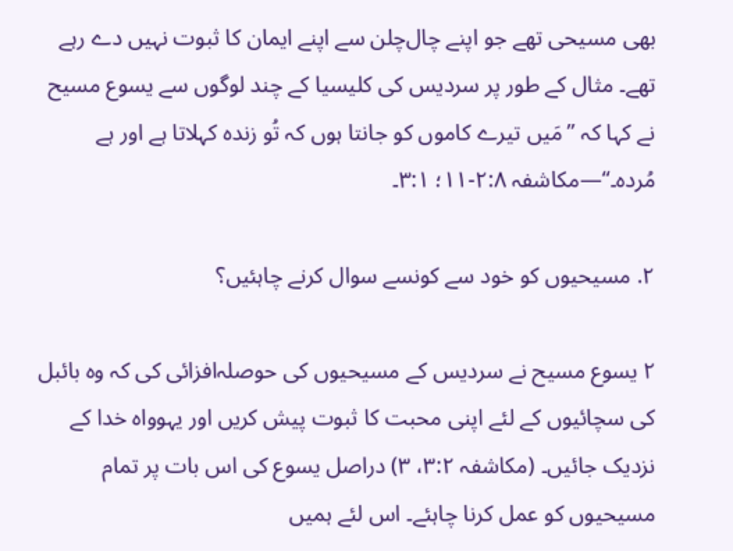بھی مسیحی تھے جو اپنے چال‌چلن سے اپنے ایمان کا ثبوت نہیں دے رہے تھے۔ مثال کے طور پر سردیس کی کلیسیا کے چند لوگوں سے یسوع مسیح نے کہا کہ ”مَیں تیرے کاموں کو جانتا ہوں کہ تُو زندہ کہلاتا ہے اور ہے مُردہ۔“—مکاشفہ ۲:۸-۱۱؛ ۳:۱۔

۲. مسیحیوں کو خود سے کونسے سوال کرنے چاہئیں؟

۲ یسوع مسیح نے سردیس کے مسیحیوں کی حوصلہ‌افزائی کی کہ وہ بائبل کی سچائیوں کے لئے اپنی محبت کا ثبوت پیش کریں اور یہوواہ خدا کے نزدیک جائیں۔ (مکاشفہ ۳:۲، ۳) دراصل یسوع کی اس بات پر تمام مسیحیوں کو عمل کرنا چاہئے۔ اس لئے ہمیں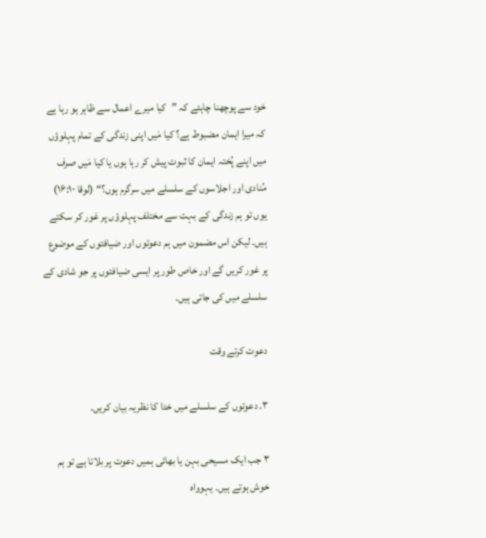خود سے پوچھنا چاہئے کہ ”کیا میرے اعمال سے ظاہر ہو رہا ہے کہ میرا ایمان مضبوط ہے؟ کیا مَیں اپنی زندگی کے تمام پہلوؤں میں اپنے پُختہ ایمان کا ثبوت پیش کر رہا ہوں یا کیا مَیں صرف مُنادی اور اجلاسوں کے سلسلے میں سرگرم ہوں؟“ (لوقا ۱۶:۱۰) یوں تو ہم زندگی کے بہت سے مختلف پہلوؤں پر غور کر سکتے ہیں۔ لیکن اس مضمون میں ہم دعوتوں اور ضیافتوں کے موضوع پر غور کریں گے اور خاص طور پر ایسی ضیافتوں پر جو شادی کے سلسلے میں کی جاتی ہیں۔

دعوت کرتے وقت

۳. دعوتوں کے سلسلے میں خدا کا نظریہ بیان کریں۔

۳ جب ایک مسیحی بہن یا بھائی ہمیں دعوت پر بلاتا ہے تو ہم خوش ہوتے ہیں۔ یہوواہ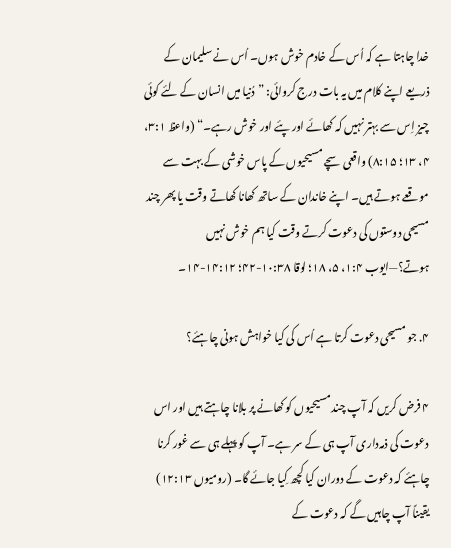خدا چاہتا ہے کہ اُس کے خادم خوش ہوں۔ اُس نے سلیمان کے ذریعے اپنے کلام میں یہ بات درج کروائی: ”دُنیا میں انسان کے لئے کوئی چیز اِس سے بہتر نہیں کہ کھائے اور پئے اور خوش رہے۔“ (واعظ ۳:۱، ۴، ۱۳؛ ۸:۱۵) واقعی سچے مسیحیوں کے پاس خوشی کے بہت سے موقعے ہوتے ہیں۔ اپنے خاندان کے ساتھ کھانا کھاتے وقت یا پھر چند مسیحی دوستوں کی دعوت کرتے وقت کیا ہم خوش نہیں ہوتے؟—ایوب ۱:۴، ۵، ۱۸؛ لوقا ۱۰:۳۸-۴۲؛ ۱۴:۱۲-۱۴۔

۴. جو مسیحی دعوت کرتا ہے اُس کی کیا خواہش ہونی چاہئے؟

۴ فرض کریں کہ آپ چند مسیحیوں کو کھانے پر بلانا چاہتے ہیں اور اس دعوت کی ذمہ‌داری آپ ہی کے سر ہے۔ آپ کو پہلے ہی سے غور کرنا چاہئے کہ دعوت کے دوران کیا کچھ کِیا جائے گا۔ (رومیوں ۱۲:۱۳) یقیناً آپ چاہیں گے کہ دعوت کے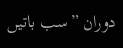دوران ”سب باتیں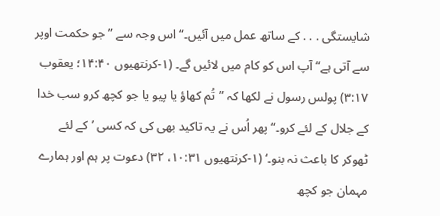شایستگی . . . کے ساتھ عمل میں آئیں۔“ اس وجہ سے ”جو حکمت اوپر سے آتی ہے“ آپ اس کو کام میں لائیں گے۔ (۱-کرنتھیوں ۱۴:۴۰؛ یعقوب ۳:۱۷) پولس رسول نے لکھا کہ ”تُم کھاؤ یا پیو یا جو کچھ کرو سب خدا کے جلال کے لئے کرو۔“ پھر اُس نے یہ تاکید بھی کی کہ کسی ’کے لئے ٹھوکر کا باعث نہ بنو۔‘ (۱-کرنتھیوں ۱۰:۳۱، ۳۲) دعوت پر ہم اور ہمارے مہمان جو کچھ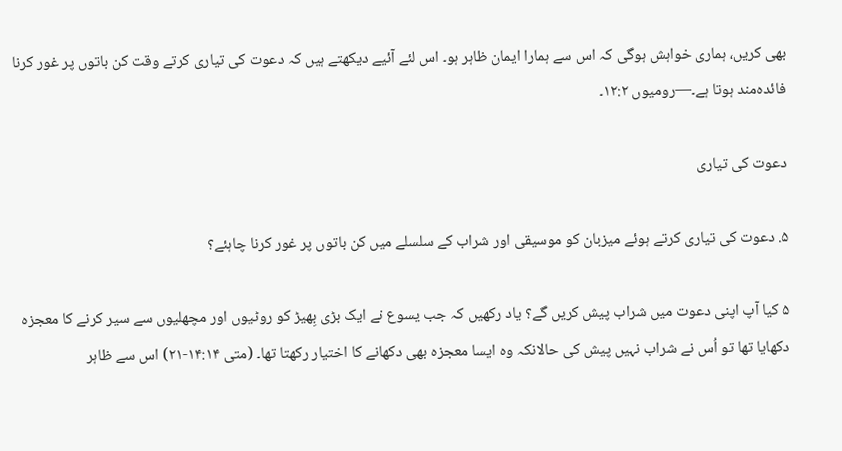بھی کریں، ہماری خواہش ہوگی کہ اس سے ہمارا ایمان ظاہر ہو۔ اس لئے آئیے دیکھتے ہیں کہ دعوت کی تیاری کرتے وقت کن باتوں پر غور کرنا فائدہ‌مند ہوتا ہے۔—رومیوں ۱۲:۲۔

دعوت کی تیاری

۵. دعوت کی تیاری کرتے ہوئے میزبان کو موسیقی اور شراب کے سلسلے میں کن باتوں پر غور کرنا چاہئے؟

۵ کیا آپ اپنی دعوت میں شراب پیش کریں گے؟ یاد رکھیں کہ جب یسوع نے ایک بڑی بِھیڑ کو روٹیوں اور مچھلیوں سے سیر کرنے کا معجزہ دکھایا تھا تو اُس نے شراب نہیں پیش کی حالانکہ وہ ایسا معجزہ بھی دکھانے کا اختیار رکھتا تھا۔ (متی ۱۴:۱۴-۲۱) اس سے ظاہر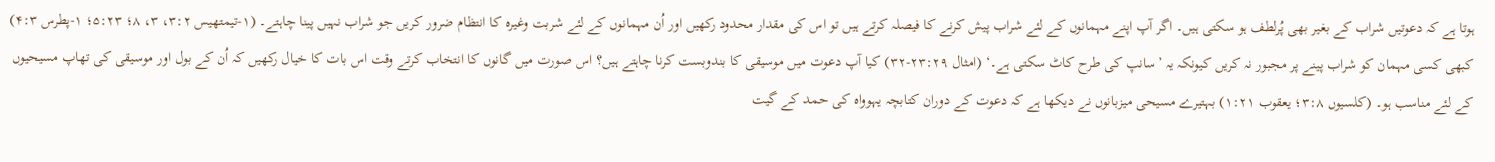ہوتا ہے کہ دعوتیں شراب کے بغیر بھی پُرلطف ہو سکتی ہیں۔ اگر آپ اپنے مہمانوں کے لئے شراب پیش کرنے کا فیصلہ کرتے ہیں تو اس کی مقدار محدود رکھیں اور اُن مہمانوں کے لئے شربت وغیرہ کا انتظام ضرور کریں جو شراب نہیں پینا چاہتے۔ (۱-تیمتھیس ۳:۲، ۳، ۸؛ ۵:۲۳؛ ۱-پطرس ۴:۳) کبھی کسی مہمان کو شراب پینے پر مجبور نہ کریں کیونکہ یہ ’سانپ کی طرح کاٹ سکتی ہے۔‘ (امثال ۲۳:۲۹-۳۲) کیا آپ دعوت میں موسیقی کا بندوبست کرنا چاہتے ہیں؟ اس صورت میں گانوں کا انتخاب کرتے وقت اس بات کا خیال رکھیں کہ اُن کے بول اور موسیقی کی تھاپ مسیحیوں کے لئے مناسب ہو۔ (کلسیوں ۳:۸؛ یعقوب ۱:۲۱) بہتیرے مسیحی میزبانوں نے دیکھا ہے کہ دعوت کے دوران کتابچہ یہوواہ کی حمد کے گیت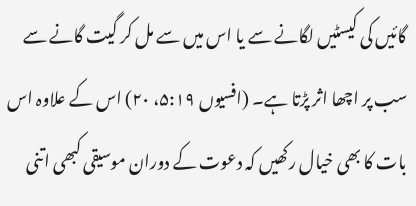گائیں کی کیسٹیں لگانے سے یا اس میں سے مل کر گیت گانے سے سب پر اچھا اثر پڑتا ہے۔ (افسیوں ۵:۱۹، ۲۰) اس کے علاوہ اس بات کا بھی خیال رکھیں کہ دعوت کے دوران موسیقی کبھی اتنی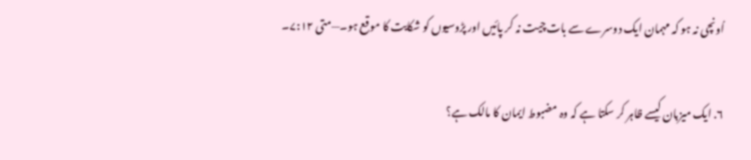اُونچی نہ ہو کہ مہمان ایک دوسرے سے بات‌چیت نہ کر پائیں اور پڑوسیوں کو شکایت کا موقع ہو۔—متی ۷:۱۲۔

۶. ایک میزبان کیسے ظاہر کر سکتا ہے کہ وہ مضبوط ایمان کا مالک ہے؟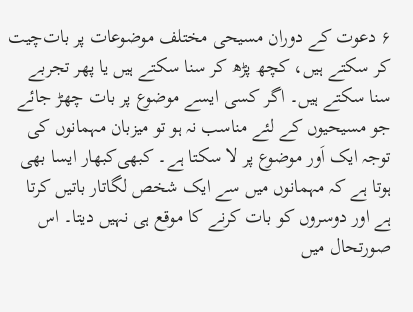۶ دعوت کے دوران مسیحی مختلف موضوعات پر بات‌چیت کر سکتے ہیں، کچھ پڑھ کر سنا سکتے ہیں یا پھر تجربے سنا سکتے ہیں۔ اگر کسی ایسے موضوع پر بات چھڑ جائے جو مسیحیوں کے لئے مناسب نہ ہو تو میزبان مہمانوں کی توجہ ایک اَور موضوع پر لا سکتا ہے۔ کبھی‌کبھار ایسا بھی ہوتا ہے کہ مہمانوں میں سے ایک شخص لگاتار باتیں کرتا ہے اور دوسروں کو بات کرنے کا موقع ہی نہیں دیتا۔ اس صورتحال میں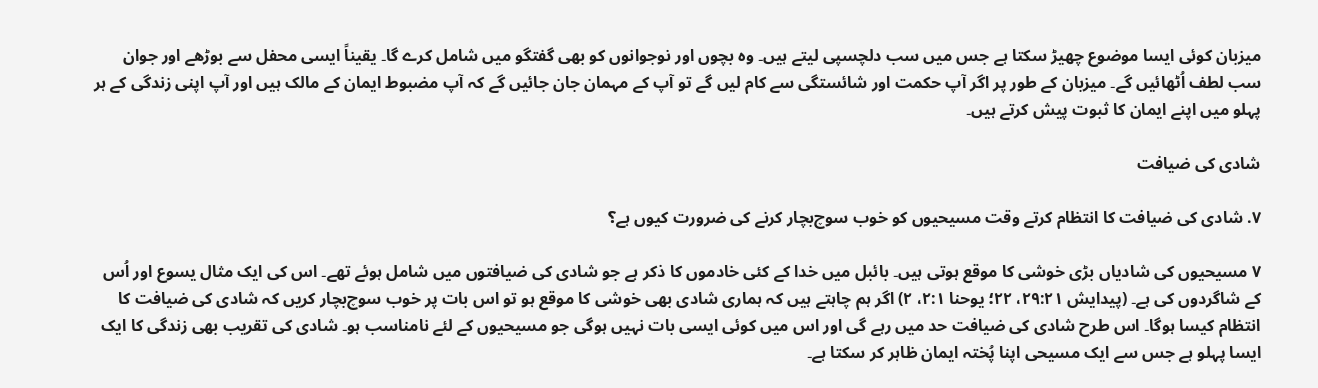میزبان کوئی ایسا موضوع چھیڑ سکتا ہے جس میں سب دلچسپی لیتے ہیں۔ وہ بچوں اور نوجوانوں کو بھی گفتگو میں شامل کرے گا۔ یقیناً ایسی محفل سے بوڑھے اور جوان سب لطف اُٹھائیں گے۔ میزبان کے طور پر اگر آپ حکمت اور شائستگی سے کام لیں گے تو آپ کے مہمان جان جائیں گے کہ آپ مضبوط ایمان کے مالک ہیں اور آپ اپنی زندگی کے ہر پہلو میں اپنے ایمان کا ثبوت پیش کرتے ہیں۔

شادی کی ضیافت

۷. شادی کی ضیافت کا انتظام کرتے وقت مسیحیوں کو خوب سوچ‌بچار کرنے کی ضرورت کیوں ہے؟

۷ مسیحیوں کی شادیاں بڑی خوشی کا موقع ہوتی ہیں۔ بائبل میں خدا کے کئی خادموں کا ذکر ہے جو شادی کی ضیافتوں میں شامل ہوئے تھے۔ اس کی ایک مثال یسوع اور اُس کے شاگردوں کی ہے۔ (پیدایش ۲۹:۲۱، ۲۲؛ یوحنا ۲:۱، ۲) اگر ہم چاہتے ہیں کہ ہماری شادی بھی خوشی کا موقع ہو تو اس بات پر خوب سوچ‌بچار کریں کہ شادی کی ضیافت کا انتظام کیسا ہوگا۔ اس طرح شادی کی ضیافت حد میں رہے گی اور اس میں کوئی ایسی بات نہیں ہوگی جو مسیحیوں کے لئے نامناسب ہو۔ شادی کی تقریب بھی زندگی کا ایک ایسا پہلو ہے جس سے ایک مسیحی اپنا پُختہ ایمان ظاہر کر سکتا ہے۔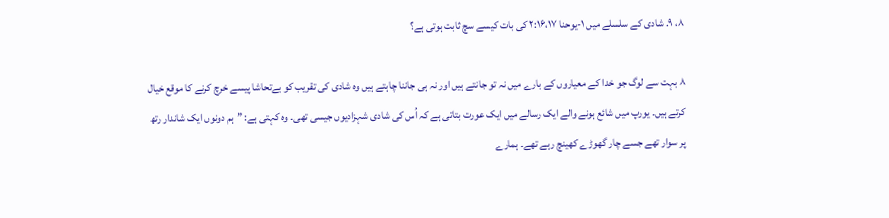۸، ۹. شادی کے سلسلے میں ۱-یوحنا ۲:۱۶،۱۷ کی بات کیسے سچ ثابت ہوتی ہے؟

۸ بہت سے لوگ جو خدا کے معیاروں کے بارے میں نہ تو جانتے ہیں اور نہ ہی جاننا چاہتے ہیں وہ شادی کی تقریب کو بےتحاشا پیسے خرچ کرنے کا موقع خیال کرتے ہیں۔ یورپ میں شائع ہونے والے ایک رسالے میں ایک عورت بتاتی ہے کہ اُس کی شادی شہزادیوں جیسی تھی۔ وہ کہتی ہے: ”ہم دونوں ایک شاندار رتھ پر سوار تھے جسے چار گھوڑے کھینچ رہے تھے۔ ہمارے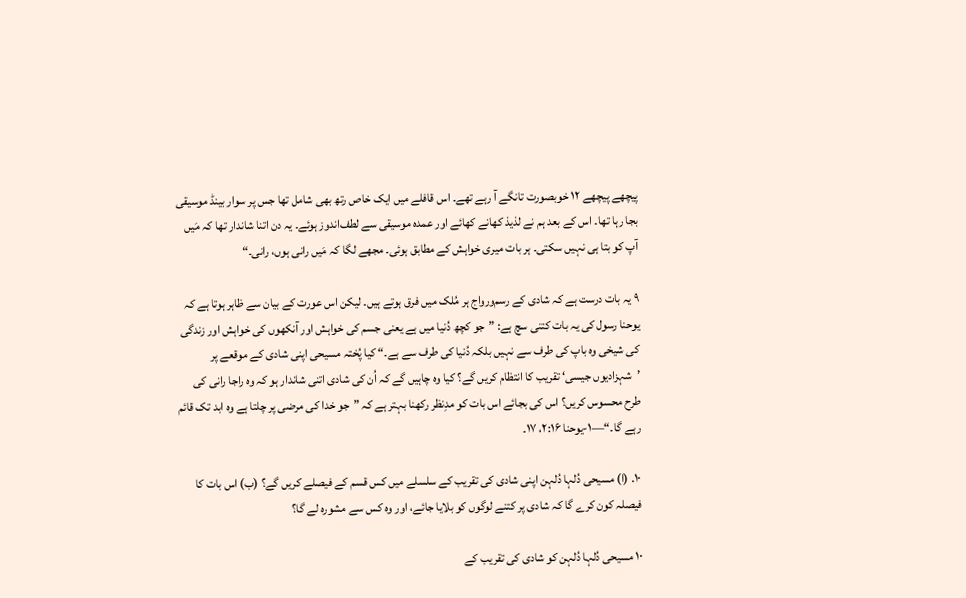پیچھے پیچھے ۱۲ خوبصورت تانگے آ رہے تھے۔ اس قافلے میں ایک خاص رتھ بھی شامل تھا جس پر سوار بینڈ موسیقی بجا رہا تھا۔ اس کے بعد ہم نے لذیذ کھانے کھائے اور عمدہ موسیقی سے لطف‌اندوز ہوئے۔ یہ دن اتنا شاندار تھا کہ مَیں آپ کو بتا ہی نہیں سکتی۔ ہر بات میری خواہش کے مطابق ہوئی۔ مجھے لگا کہ مَیں رانی ہوں، رانی۔“

۹ یہ بات درست ہے کہ شادی کے رسم‌ورواج ہر مُلک میں فرق ہوتے ہیں۔ لیکن اس عورت کے بیان سے ظاہر ہوتا ہے کہ یوحنا رسول کی یہ بات کتنی سچ ہے: ”جو کچھ دُنیا میں ہے یعنی جسم کی خواہش اور آنکھوں کی خواہش اور زندگی کی شیخی وہ باپ کی طرف سے نہیں بلکہ دُنیا کی طرف سے ہے۔“ کیا پُختہ مسیحی اپنی شادی کے موقعے پر ’شہزادیوں جیسی‘ تقریب کا انتظام کریں گے؟ کیا وہ چاہیں گے کہ اُن کی شادی اتنی شاندار ہو کہ وہ راجا رانی کی طرح محسوس کریں؟ اس کی بجائے اس بات کو مدِنظر رکھنا بہتر ہے کہ ”جو خدا کی مرضی پر چلتا ہے وہ ابد تک قائم رہے گا۔“—۱-یوحنا ۲:۱۶، ۱۷۔

۱۰. (ا) مسیحی دُلہا دُلہن اپنی شادی کی تقریب کے سلسلے میں کس قسم کے فیصلے کریں گے؟ (ب) اس بات کا فیصلہ کون کرے گا کہ شادی پر کتنے لوگوں کو بلایا جائے، اور وہ کس سے مشورہ لے گا؟

۱۰ مسیحی دُلہا دُلہن کو شادی کی تقریب کے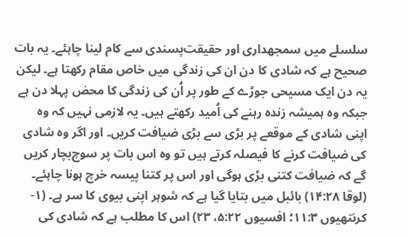سلسلے میں سمجھداری اور حقیقت‌پسندی سے کام لینا چاہئے۔ یہ بات صحیح ہے کہ شادی کا دن ان کی زندگی میں خاص مقام رکھتا ہے۔ لیکن یہ دن ایک مسیحی جوڑے کے طور پر اُن کی زندگی کا محض پہلا دن ہے جبکہ وہ ہمیشہ زندہ رہنے کی اُمید رکھتے ہیں۔ یہ لازمی نہیں کہ وہ اپنی شادی کے موقعے پر بڑی سے بڑی ضیافت کریں۔ اور اگر وہ شادی کی ضیافت کرنے کا فیصلہ کرتے ہیں تو وہ اس بات پر سوچ‌بچار کریں گے کہ ضیافت کتنی بڑی ہوگی اور اس پر کتنا پیسہ خرچ ہونا چاہئے۔ (لوقا ۱۴:۲۸) بائبل میں بتایا گیا ہے کہ شوہر اپنی بیوی کا سر ہے۔ (۱-کرنتھیوں ۱۱:۳؛ افسیوں ۵:۲۲، ۲۳) اس کا مطلب ہے کہ شادی کی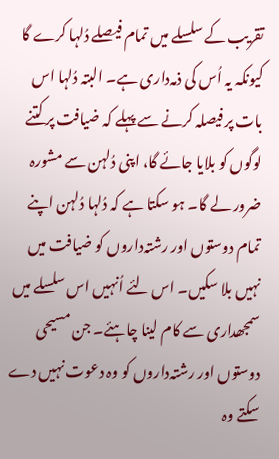تقریب کے سلسلے میں تمام فیصلے دُلہا کرے گا کیونکہ یہ اُس کی ذمہ‌داری ہے۔ البتہ دُلہا اس بات پر فیصلہ کرنے سے پہلے کہ ضیافت پر کتنے لوگوں کو بلایا جائے گا، اپنی دُلہن سے مشورہ ضرور لے گا۔ ہو سکتا ہے کہ دُلہا دُلہن اپنے تمام دوستوں اور رشتہ‌داروں کو ضیافت میں نہیں بلا سکیں۔ اس لئے اُنہیں اس سلسلے میں سمجھداری سے کام لینا چاہئے۔ جن مسیحی دوستوں اور رشتہ‌داروں کو وہ دعوت نہیں دے سکتے وہ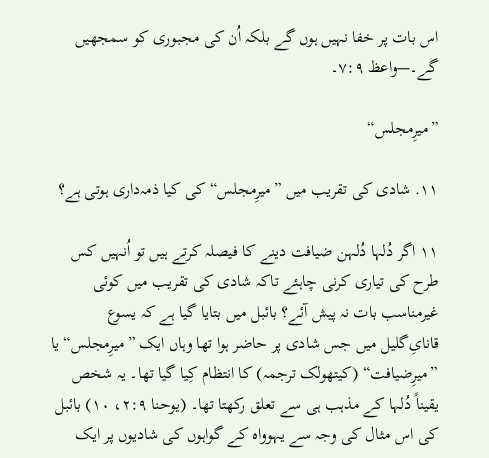اس بات پر خفا نہیں ہوں گے بلکہ اُن کی مجبوری کو سمجھیں گے۔—واعظ ۷:۹۔

”میرِمجلس“

۱۱. شادی کی تقریب میں ”میرِمجلس“ کی کیا ذمہ‌داری ہوتی ہے؟

۱۱ اگر دُلہا دُلہن ضیافت دینے کا فیصلہ کرتے ہیں تو اُنہیں کس طرح کی تیاری کرنی چاہئے تاکہ شادی کی تقریب میں کوئی غیرمناسب بات نہ پیش آئے؟ بائبل میں بتایا گیا ہے کہ یسوع قانایِ‌گلیل میں جس شادی پر حاضر ہوا تھا وہاں ایک ”میرِمجلس“ یا ”میرِضیافت“ (کیتھولک ترجمہ) کا انتظام کِیا گیا تھا۔ یہ شخص یقیناً دُلہا کے مذہب ہی سے تعلق رکھتا تھا۔ (یوحنا ۲:۹، ۱۰) بائبل کی اس مثال کی وجہ سے یہوواہ کے گواہوں کی شادیوں پر ایک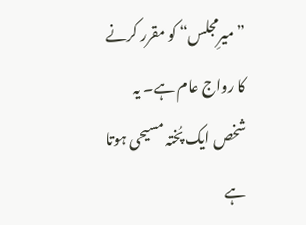”میرِمجلس“ کو مقرر کرنے کا رواج عام ہے۔ یہ شخص ایک پُختہ مسیحی ہوتا ہے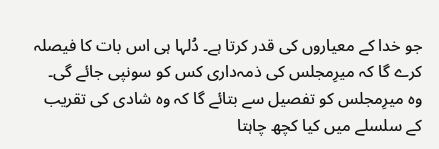جو خدا کے معیاروں کی قدر کرتا ہے۔ دُلہا ہی اس بات کا فیصلہ کرے گا کہ میرِمجلس کی ذمہ‌داری کس کو سونپی جائے گی۔ وہ میرِمجلس کو تفصیل سے بتائے گا کہ وہ شادی کی تقریب کے سلسلے میں کیا کچھ چاہتا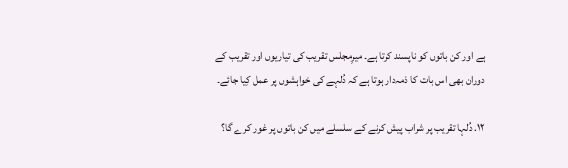ہے اور کن باتوں کو ناپسند کرتا ہے۔ میرِمجلس تقریب کی تیاریوں اور تقریب کے دوران بھی اس بات کا ذمہ‌دار ہوتا ہے کہ دُلہے کی خواہشوں پر عمل کِیا جائے۔

۱۲. دُلہا تقریب پر شراب پیش کرنے کے سلسلے میں کن باتوں پر غور کرے گا؟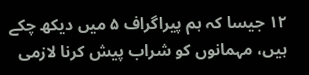۱۲ جیسا کہ ہم پیراگراف ۵ میں دیکھ چکے ہیں، مہمانوں کو شراب پیش کرنا لازمی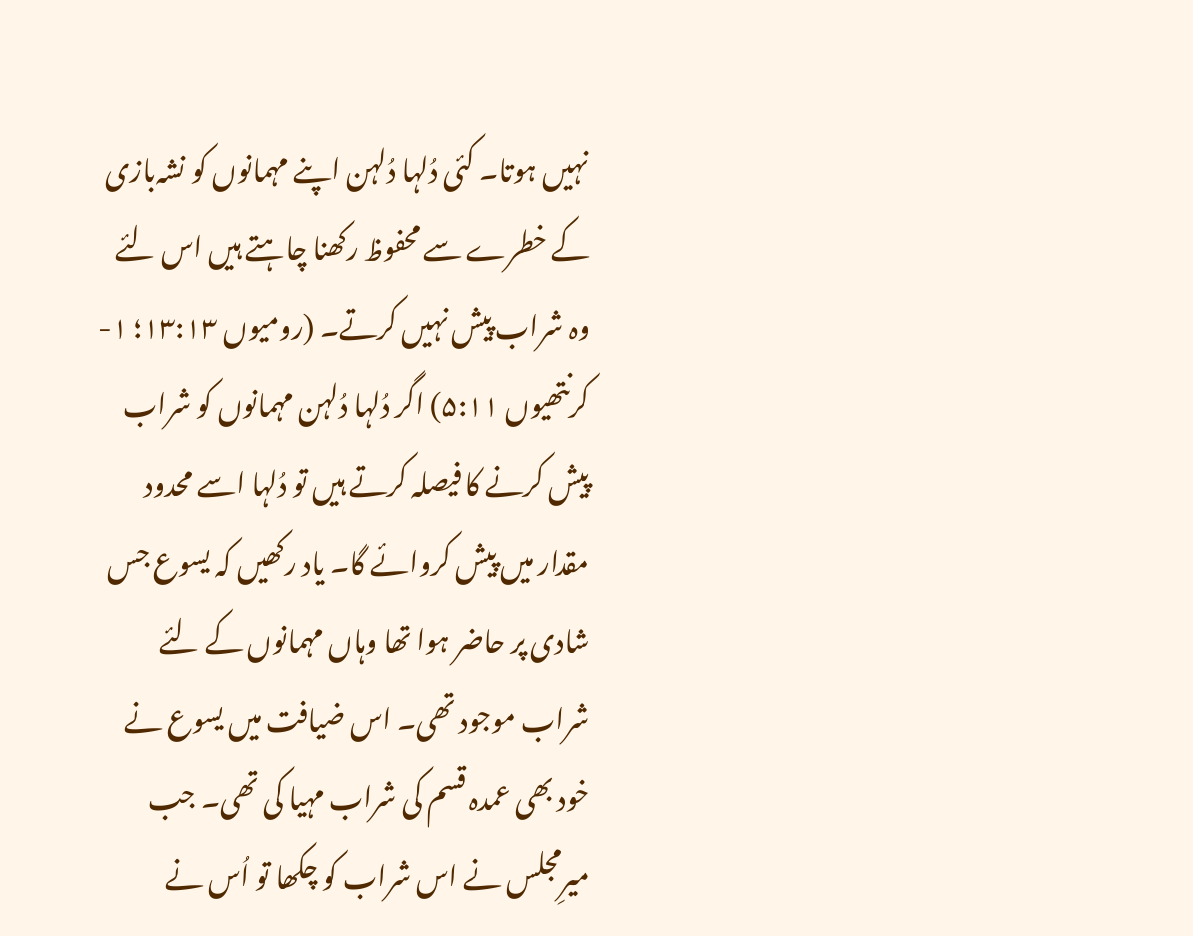نہیں ہوتا۔ کئی دُلہا دُلہن اپنے مہمانوں کو نشہ‌بازی کے خطرے سے محفوظ رکھنا چاہتے ہیں اس لئے وہ شراب پیش نہیں کرتے۔ (رومیوں ۱۳:۱۳؛ ۱-کرنتھیوں ۵:۱۱) اگر دُلہا دُلہن مہمانوں کو شراب پیش کرنے کا فیصلہ کرتے ہیں تو دُلہا اسے محدود مقدار میں پیش کروائے گا۔ یاد رکھیں کہ یسوع جس شادی پر حاضر ہوا تھا وہاں مہمانوں کے لئے شراب موجود تھی۔ اس ضیافت میں یسوع نے خود بھی عمدہ قسم کی شراب مہیا کی تھی۔ جب میرِمجلس نے اس شراب کو چکھا تو اُس نے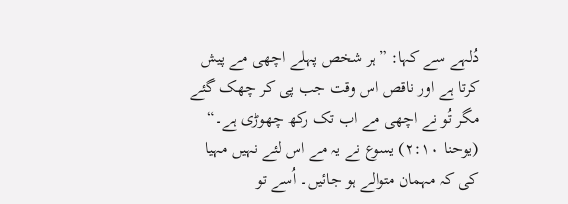دُلہے سے کہا: ”ہر شخص پہلے اچھی مے پیش کرتا ہے اور ناقص اس وقت جب پی کر چھک گئے مگر تُو نے اچھی مے اب تک رکھ چھوڑی ہے۔“ (یوحنا ۲:۱۰) یسوع نے یہ مے اس لئے نہیں مہیا کی کہ مہمان متوالے ہو جائیں۔ اُسے تو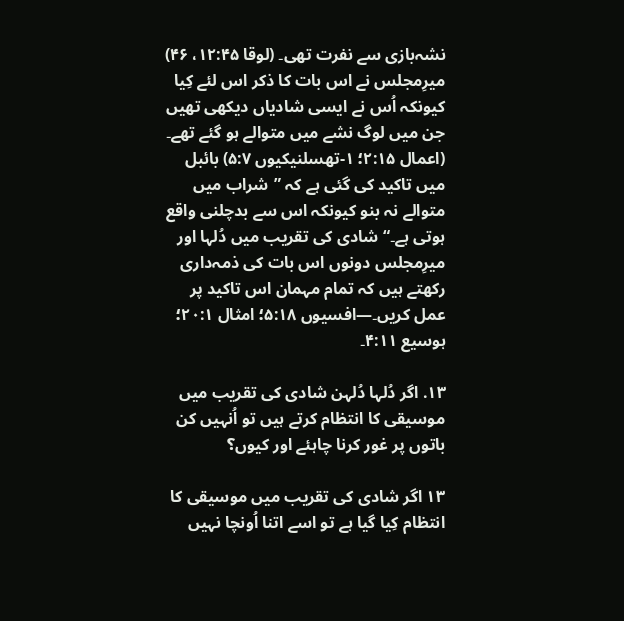نشہ‌بازی سے نفرت تھی۔ (لوقا ۱۲:۴۵، ۴۶) میرِمجلس نے اس بات کا ذکر اس لئے کِیا کیونکہ اُس نے ایسی شادیاں دیکھی تھیں جن میں لوگ نشے میں متوالے ہو گئے تھے۔ (اعمال ۲:۱۵؛ ۱-تھسلنیکیوں ۵:۷) بائبل میں تاکید کی گئی ہے کہ ”شراب میں متوالے نہ بنو کیونکہ اس سے بدچلنی واقع ہوتی ہے۔“ شادی کی تقریب میں دُلہا اور میرِمجلس دونوں اس بات کی ذمہ‌داری رکھتے ہیں کہ تمام مہمان اس تاکید پر عمل کریں۔—افسیوں ۵:۱۸؛ امثال ۲۰:۱؛ ہوسیع ۴:۱۱۔

۱۳. اگر دُلہا دُلہن شادی کی تقریب میں موسیقی کا انتظام کرتے ہیں تو اُنہیں کن باتوں پر غور کرنا چاہئے اور کیوں؟

۱۳ اگر شادی کی تقریب میں موسیقی کا انتظام کِیا گیا ہے تو اسے اتنا اُونچا نہیں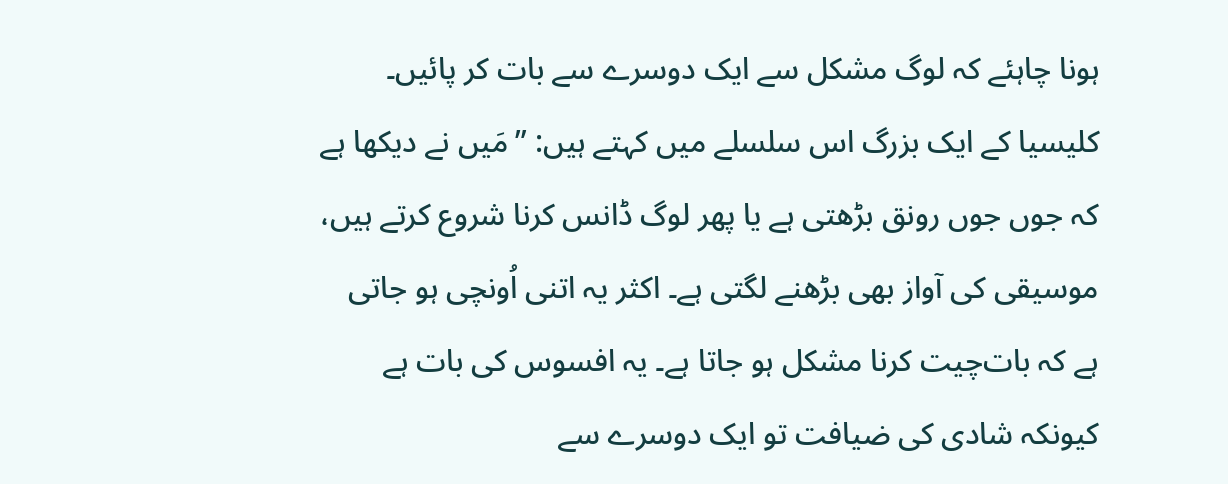ہونا چاہئے کہ لوگ مشکل سے ایک دوسرے سے بات کر پائیں۔ کلیسیا کے ایک بزرگ اس سلسلے میں کہتے ہیں: ”مَیں نے دیکھا ہے کہ جوں جوں رونق بڑھتی ہے یا پھر لوگ ڈانس کرنا شروع کرتے ہیں، موسیقی کی آواز بھی بڑھنے لگتی ہے۔ اکثر یہ اتنی اُونچی ہو جاتی ہے کہ بات‌چیت کرنا مشکل ہو جاتا ہے۔ یہ افسوس کی بات ہے کیونکہ شادی کی ضیافت تو ایک دوسرے سے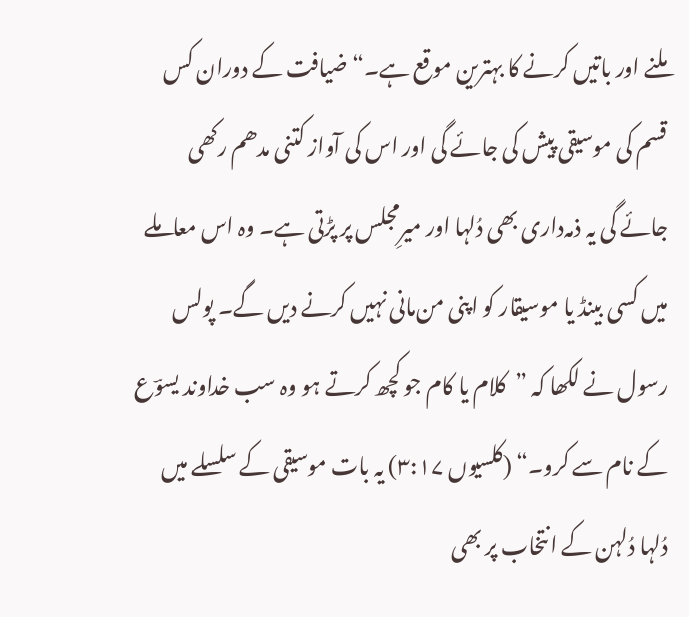ملنے اور باتیں کرنے کا بہترین موقع ہے۔“ ضیافت کے دوران کس قسم کی موسیقی پیش کی جائے گی اور اس کی آواز کتنی مدھم رکھی جائے گی یہ ذمہ‌داری بھی دُلہا اور میرِمجلس پر پڑتی ہے۔ وہ اس معاملے میں کسی بینڈ یا موسیقار کو اپنی من‌مانی نہیں کرنے دیں گے۔ پولس رسول نے لکھا کہ ”کلام یا کام جو کچھ کرتے ہو وہ سب خداوند یسوؔع کے نام سے کرو۔“ (کلسیوں ۳:۱۷) یہ بات موسیقی کے سلسلے میں دُلہا دُلہن کے انتخاب پر بھی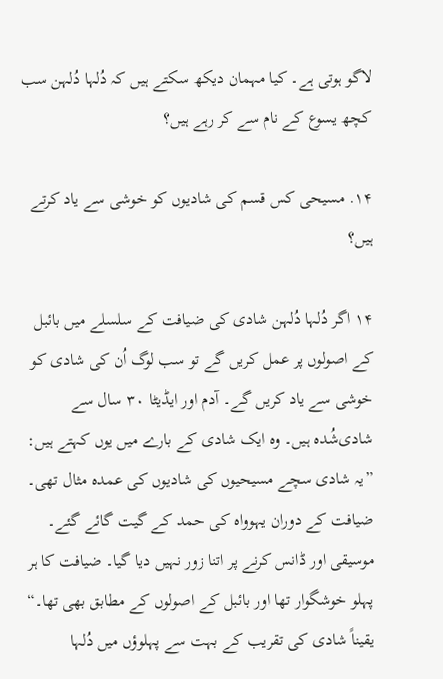لاگو ہوتی ہے۔ کیا مہمان دیکھ سکتے ہیں کہ دُلہا دُلہن سب کچھ یسوع کے نام سے کر رہے ہیں؟

۱۴. مسیحی کس قسم کی شادیوں کو خوشی سے یاد کرتے ہیں؟

۱۴ اگر دُلہا دُلہن شادی کی ضیافت کے سلسلے میں بائبل کے اصولوں پر عمل کریں گے تو سب لوگ اُن کی شادی کو خوشی سے یاد کریں گے۔ آدم اور ایڈیٹا ۳۰ سال سے شادی‌شُدہ ہیں۔ وہ ایک شادی کے بارے میں یوں کہتے ہیں: ”یہ شادی سچے مسیحیوں کی شادیوں کی عمدہ مثال تھی۔ ضیافت کے دوران یہوواہ کی حمد کے گیت گائے گئے۔ موسیقی اور ڈانس کرنے پر اتنا زور نہیں دیا گیا۔ ضیافت کا ہر پہلو خوشگوار تھا اور بائبل کے اصولوں کے مطابق بھی تھا۔“ یقیناً شادی کی تقریب کے بہت سے پہلوؤں میں دُلہا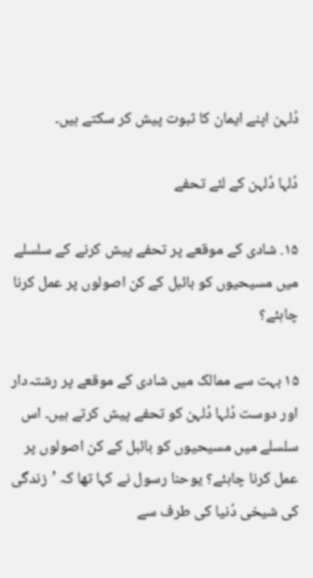دُلہن اپنے ایمان کا ثبوت پیش کر سکتے ہیں۔

دُلہا دُلہن کے لئے تحفے

۱۵. شادی کے موقعے پر تحفے پیش کرنے کے سلسلے میں مسیحیوں کو بائبل کے کن اصولوں پر عمل کرنا چاہئے؟

۱۵ بہت سے ممالک میں شادی کے موقعے پر رشتہ‌دار اور دوست دُلہا دُلہن کو تحفے پیش کرتے ہیں۔ اس سلسلے میں مسیحیوں کو بائبل کے کن اصولوں پر عمل کرنا چاہئے؟ یوحنا رسول نے کہا تھا کہ ’زندگی کی شیخی دُنیا کی طرف سے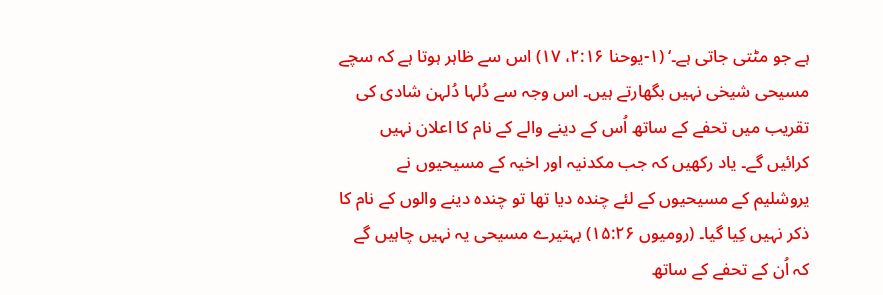ہے جو مٹتی جاتی ہے۔‘ (۱-یوحنا ۲:۱۶، ۱۷) اس سے ظاہر ہوتا ہے کہ سچے مسیحی شیخی نہیں بگھارتے ہیں۔ اس وجہ سے دُلہا دُلہن شادی کی تقریب میں تحفے کے ساتھ اُس کے دینے والے کے نام کا اعلان نہیں کرائیں گے۔ یاد رکھیں کہ جب مکدنیہ اور اخیہ کے مسیحیوں نے یروشلیم کے مسیحیوں کے لئے چندہ دیا تھا تو چندہ دینے والوں کے نام کا ذکر نہیں کِیا گیا۔ (رومیوں ۱۵:۲۶) بہتیرے مسیحی یہ نہیں چاہیں گے کہ اُن کے تحفے کے ساتھ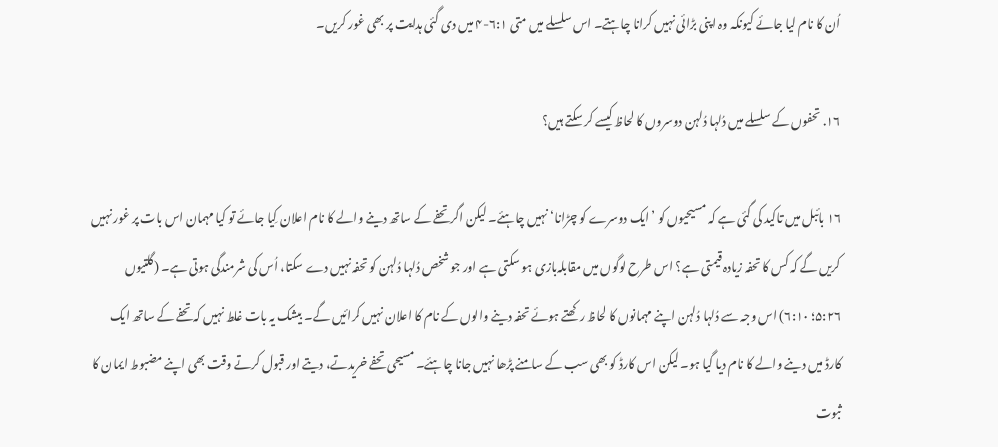اُن کا نام لیا جائے کیونکہ وہ اپنی بڑائی نہیں کرانا چاہتے۔ اس سلسلے میں متی ۶:۱-۴ میں دی گئی ہدایت پر بھی غور کریں۔

۱۶. تحفوں کے سلسلے میں دُلہا دُلہن دوسروں کا لحاظ کیسے کر سکتے ہیں؟

۱۶ بائبل میں تاکید کی گئی ہے کہ مسیحیوں کو ’ایک دوسرے کو چڑانا‘ نہیں چاہئے۔ لیکن اگر تحفے کے ساتھ دینے والے کا نام اعلان کِیا جائے تو کیا مہمان اس بات پر غور نہیں کریں گے کہ کس کا تحفہ زیادہ قیمتی ہے؟ اس طرح لوگوں میں مقابلہ‌بازی ہو سکتی ہے اور جو شخص دُلہا دُلہن کو تحفہ نہیں دے سکتا، اُس کی شرمندگی ہوتی ہے۔ (گلتیوں ۵:۲۶؛ ۶:۱۰) اس وجہ سے دُلہا دُلہن اپنے مہمانوں کا لحاظ رکھتے ہوئے تحفہ دینے والوں کے نام کا اعلان نہیں کرائیں گے۔ بیشک یہ بات غلط نہیں کہ تحفے کے ساتھ ایک کارڈ میں دینے والے کا نام دیا گیا ہو۔ لیکن اس کارڈ کو بھی سب کے سامنے پڑھا نہیں جانا چاہئے۔ مسیحی تحفے خریدتے، دیتے اور قبول کرتے وقت بھی اپنے مضبوط ایمان کا ثبوت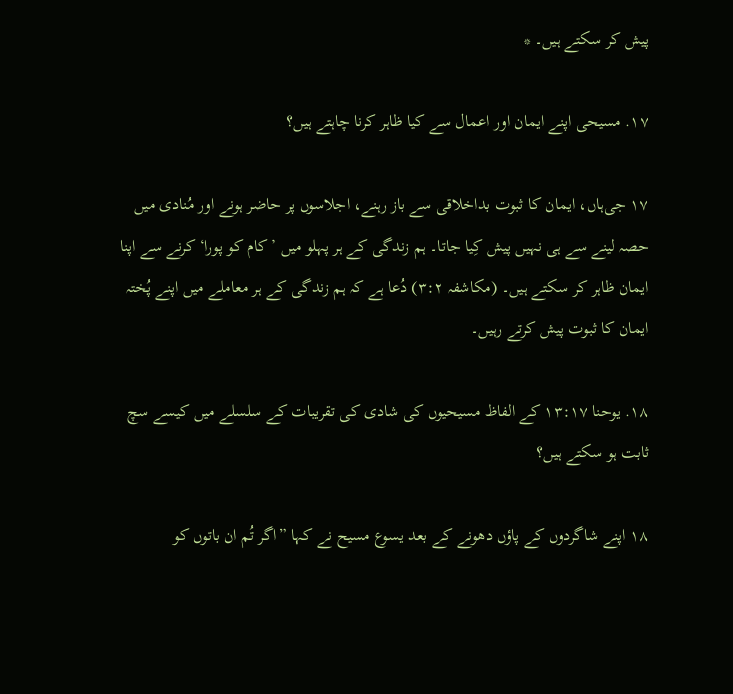پیش کر سکتے ہیں۔ *

۱۷. مسیحی اپنے ایمان اور اعمال سے کیا ظاہر کرنا چاہتے ہیں؟

۱۷ جی‌ہاں، ایمان کا ثبوت بداخلاقی سے باز رہنے، اجلاسوں پر حاضر ہونے اور مُنادی میں حصہ لینے سے ہی نہیں پیش کِیا جاتا۔ ہم زندگی کے ہر پہلو میں ’کام کو پورا‘ کرنے سے اپنا ایمان ظاہر کر سکتے ہیں۔ (مکاشفہ ۳:۲) دُعا ہے کہ ہم زندگی کے ہر معاملے میں اپنے پُختہ ایمان کا ثبوت پیش کرتے رہیں۔

۱۸. یوحنا ۱۳:۱۷ کے الفاظ مسیحیوں کی شادی کی تقریبات کے سلسلے میں کیسے سچ ثابت ہو سکتے ہیں؟

۱۸ اپنے شاگردوں کے پاؤں دھونے کے بعد یسوع مسیح نے کہا ”اگر تُم ان باتوں کو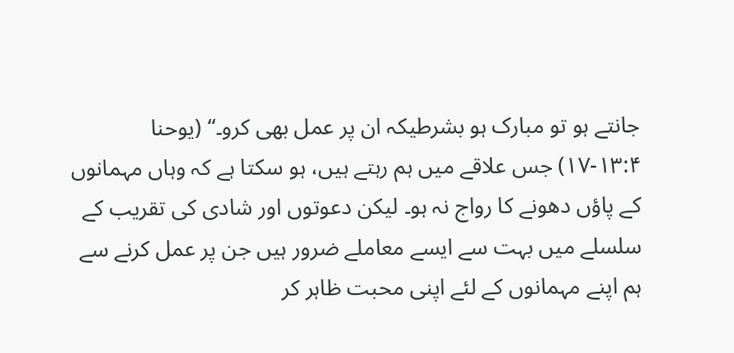جانتے ہو تو مبارک ہو بشرطیکہ ان پر عمل بھی کرو۔“ (یوحنا ۱۳:۴-۱۷) جس علاقے میں ہم رہتے ہیں، ہو سکتا ہے کہ وہاں مہمانوں کے پاؤں دھونے کا رواج نہ ہو۔ لیکن دعوتوں اور شادی کی تقریب کے سلسلے میں بہت سے ایسے معاملے ضرور ہیں جن پر عمل کرنے سے ہم اپنے مہمانوں کے لئے اپنی محبت ظاہر کر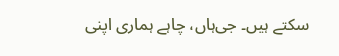سکتے ہیں۔ جی‌ہاں، چاہے ہماری اپنی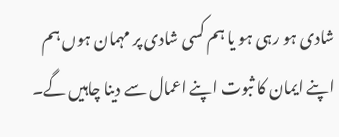شادی ہو رہی ہو یا ہم کسی شادی پر مہمان ہوں ہم اپنے ایمان کا ثبوت اپنے اعمال سے دینا چاہیں گے۔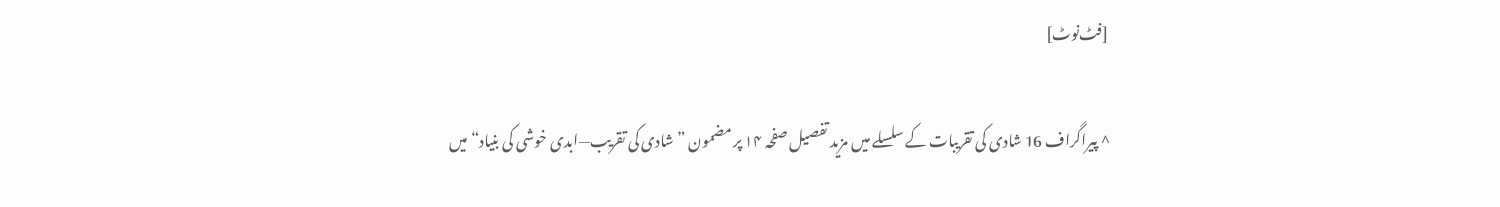[فٹ‌نوٹ]

^ پیراگراف 16 شادی کی تقریبات کے سلسلے میں مزید تفصیل صفحہ ۱۴ پر مضمون ”شادی کی تقریب—ابدی خوشی کی بنیاد“ میں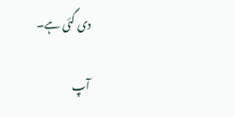دی گئی ہے۔

آپ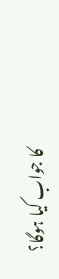کا جواب کیا ہوگا؟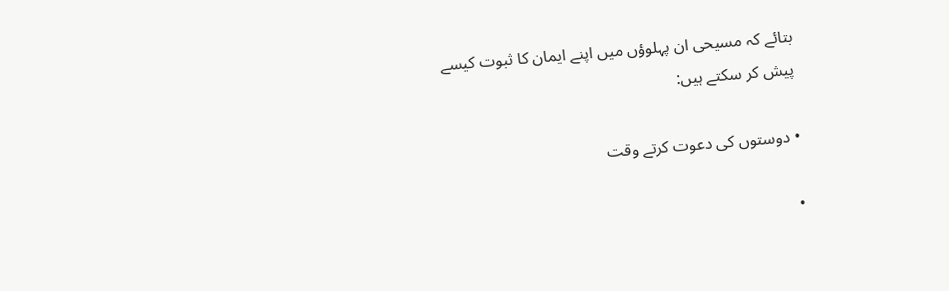بتائے کہ مسیحی ان پہلوؤں میں اپنے ایمان کا ثبوت کیسے پیش کر سکتے ہیں:

• دوستوں کی دعوت کرتے وقت

•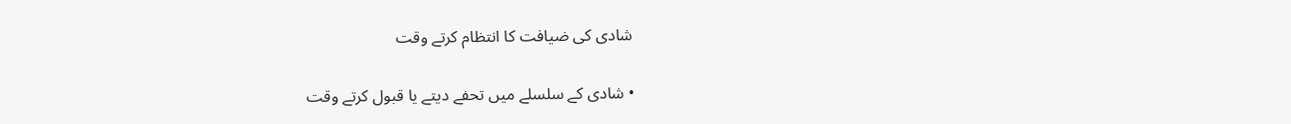شادی کی ضیافت کا انتظام کرتے وقت

• شادی کے سلسلے میں تحفے دیتے یا قبول کرتے وقت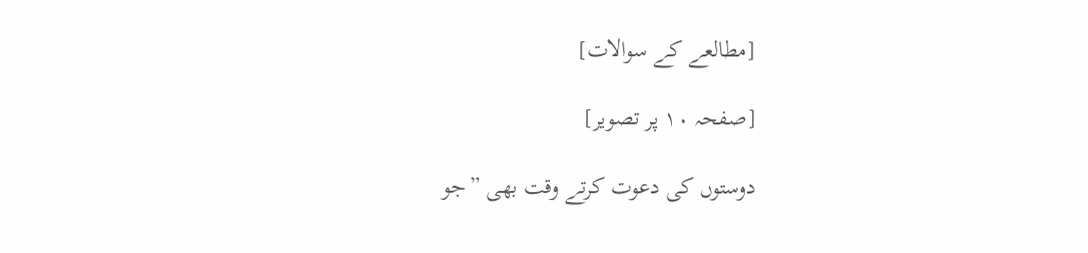[مطالعے کے سوالات]

[صفحہ ۱۰ پر تصویر]

دوستوں کی دعوت کرتے وقت بھی ”جو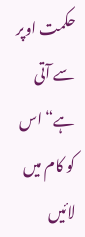حکمت اوپر سے آتی ہے“ اس کو کام میں لائیں